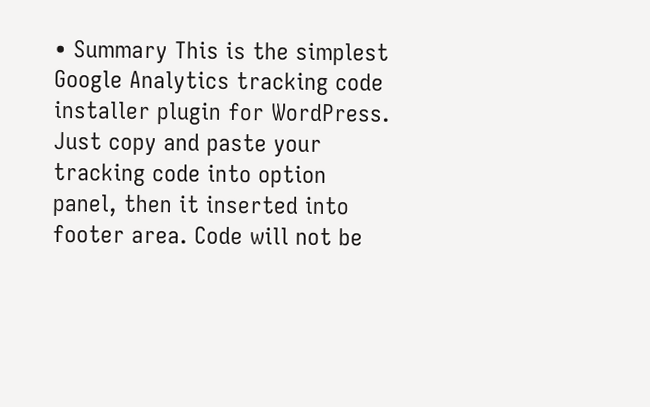• Summary This is the simplest Google Analytics tracking code installer plugin for WordPress. Just copy and paste your tracking code into option panel, then it inserted into footer area. Code will not be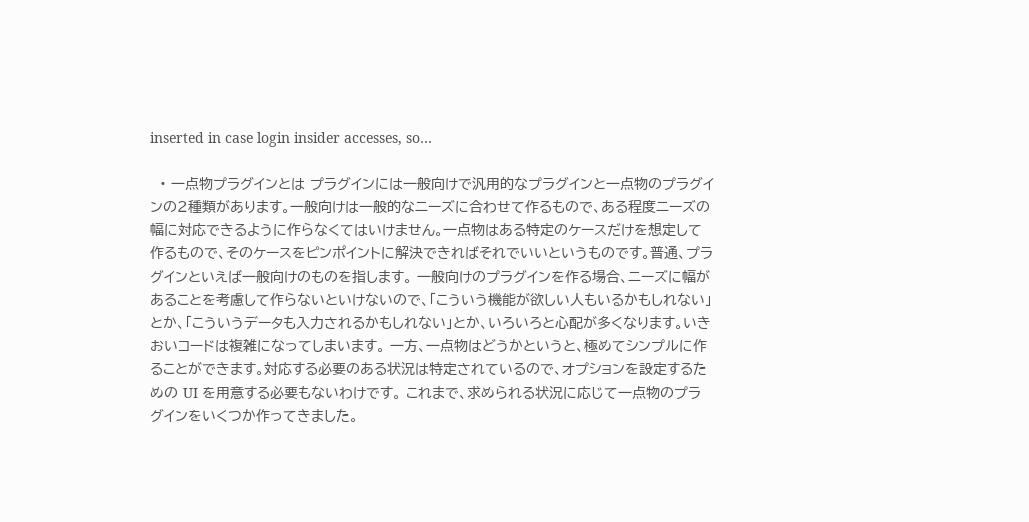inserted in case login insider accesses, so…

  • 一点物プラグインとは プラグインには一般向けで汎用的なプラグインと一点物のプラグインの2種類があります。一般向けは一般的なニーズに合わせて作るもので、ある程度ニーズの幅に対応できるように作らなくてはいけません。一点物はある特定のケースだけを想定して作るもので、そのケースをピンポイントに解決できればそれでいいというものです。普通、プラグインといえば一般向けのものを指します。 一般向けのプラグインを作る場合、ニーズに幅があることを考慮して作らないといけないので、「こういう機能が欲しい人もいるかもしれない」とか、「こういうデータも入力されるかもしれない」とか、いろいろと心配が多くなります。いきおいコードは複雑になってしまいます。 一方、一点物はどうかというと、極めてシンプルに作ることができます。対応する必要のある状況は特定されているので、オプションを設定するための UI を用意する必要もないわけです。 これまで、求められる状況に応じて一点物のプラグインをいくつか作ってきました。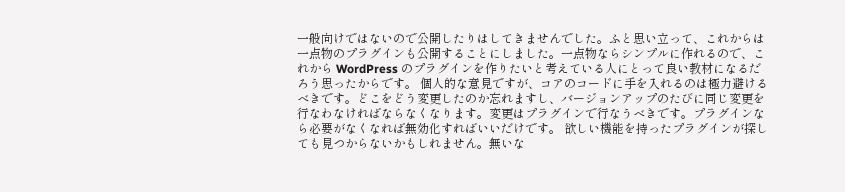一般向けではないので公開したりはしてきませんでした。ふと思い立って、これからは一点物のプラグインも公開することにしました。一点物ならシンプルに作れるので、これから WordPress のプラグインを作りたいと考えている人にとって良い教材になるだろう思ったからです。 個人的な意見ですが、コアのコードに手を入れるのは極力避けるべきです。どこをどう変更したのか忘れますし、バージョンアップのたびに同じ変更を行なわなければならなくなります。変更はプラグインで行なうべきです。プラグインなら必要がなくなれば無効化すればいいだけです。 欲しい機能を持ったプラグインが探しても見つからないかもしれません。無いな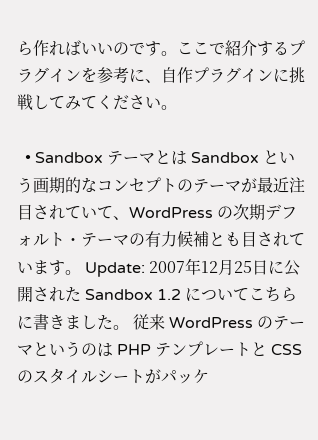ら作ればいいのです。ここで紹介するプラグインを参考に、自作プラグインに挑戦してみてください。

  • Sandbox テーマとは Sandbox という画期的なコンセプトのテーマが最近注目されていて、WordPress の次期デフォルト・テーマの有力候補とも目されています。 Update: 2007年12月25日に公開された Sandbox 1.2 についてこちらに書きました。 従来 WordPress のテーマというのは PHP テンプレートと CSS のスタイルシートがパッケ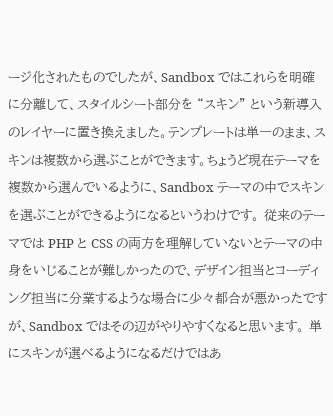ージ化されたものでしたが、Sandbox ではこれらを明確に分離して、スタイルシート部分を “スキン” という新導入のレイヤーに置き換えました。テンプレートは単一のまま、スキンは複数から選ぶことができます。ちょうど現在テーマを複数から選んでいるように、Sandbox テーマの中でスキンを選ぶことができるようになるというわけです。 従来のテーマでは PHP と CSS の両方を理解していないとテーマの中身をいじることが難しかったので、デザイン担当とコーディング担当に分業するような場合に少々都合が悪かったですが、Sandbox ではその辺がやりやすくなると思います。 単にスキンが選べるようになるだけではあ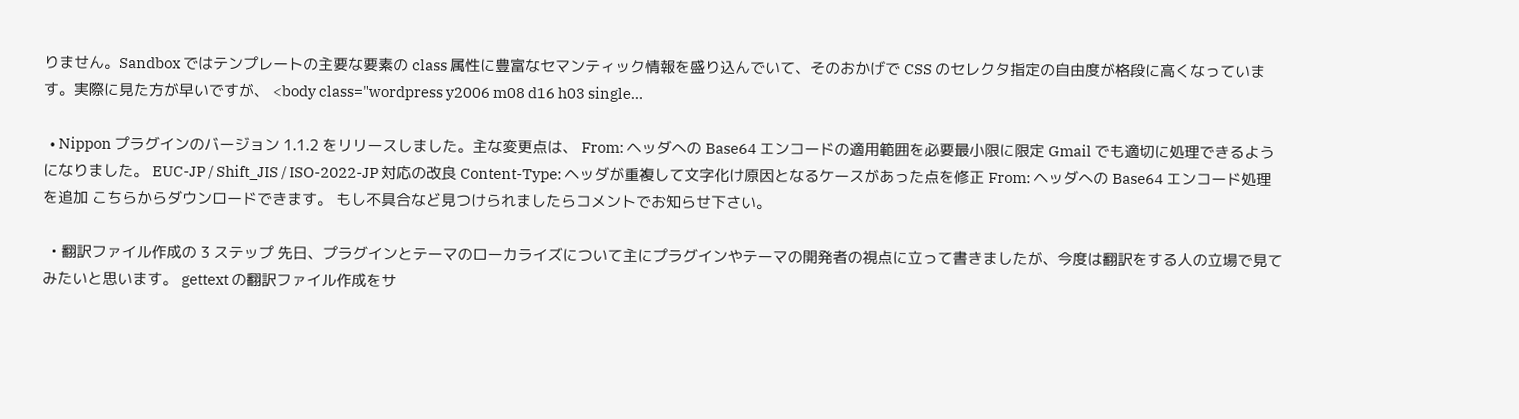りません。Sandbox ではテンプレートの主要な要素の class 属性に豊富なセマンティック情報を盛り込んでいて、そのおかげで CSS のセレクタ指定の自由度が格段に高くなっています。実際に見た方が早いですが、 <body class="wordpress y2006 m08 d16 h03 single…

  • Nippon プラグインのバージョン 1.1.2 をリリースしました。主な変更点は、 From: ヘッダへの Base64 エンコードの適用範囲を必要最小限に限定 Gmail でも適切に処理できるようになりました。 EUC-JP / Shift_JIS / ISO-2022-JP 対応の改良 Content-Type: ヘッダが重複して文字化け原因となるケースがあった点を修正 From: ヘッダへの Base64 エンコード処理を追加 こちらからダウンロードできます。 もし不具合など見つけられましたらコメントでお知らせ下さい。

  • 翻訳ファイル作成の 3 ステップ 先日、プラグインとテーマのローカライズについて主にプラグインやテーマの開発者の視点に立って書きましたが、今度は翻訳をする人の立場で見てみたいと思います。 gettext の翻訳ファイル作成をサ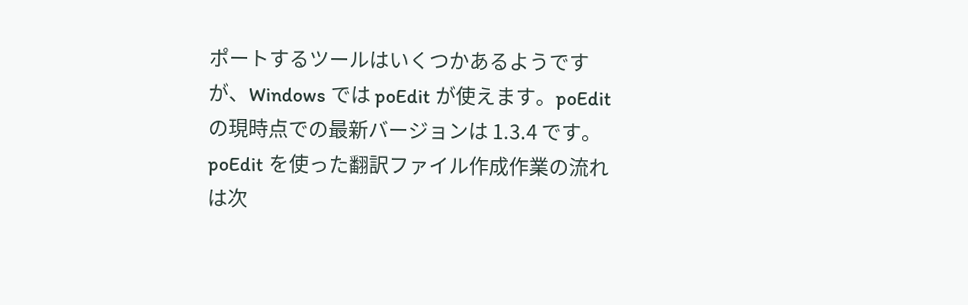ポートするツールはいくつかあるようですが、Windows では poEdit が使えます。poEdit の現時点での最新バージョンは 1.3.4 です。 poEdit を使った翻訳ファイル作成作業の流れは次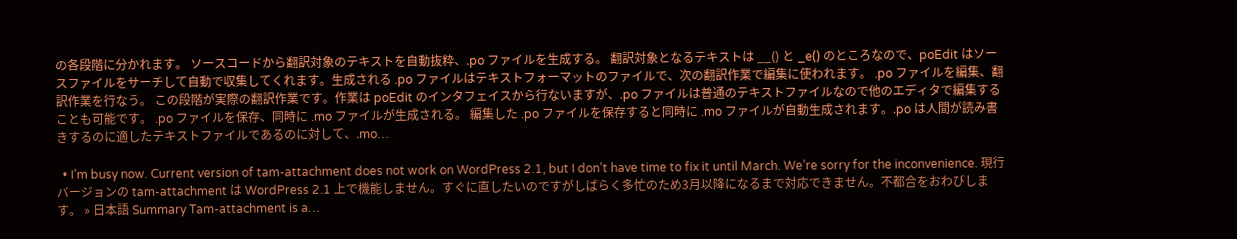の各段階に分かれます。 ソースコードから翻訳対象のテキストを自動抜粋、.po ファイルを生成する。 翻訳対象となるテキストは __() と _e() のところなので、poEdit はソースファイルをサーチして自動で収集してくれます。生成される .po ファイルはテキストフォーマットのファイルで、次の翻訳作業で編集に使われます。 .po ファイルを編集、翻訳作業を行なう。 この段階が実際の翻訳作業です。作業は poEdit のインタフェイスから行ないますが、.po ファイルは普通のテキストファイルなので他のエディタで編集することも可能です。 .po ファイルを保存、同時に .mo ファイルが生成される。 編集した .po ファイルを保存すると同時に .mo ファイルが自動生成されます。.po は人間が読み書きするのに適したテキストファイルであるのに対して、.mo…

  • I’m busy now. Current version of tam-attachment does not work on WordPress 2.1, but I don’t have time to fix it until March. We’re sorry for the inconvenience. 現行バージョンの tam-attachment は WordPress 2.1 上で機能しません。すぐに直したいのですがしばらく多忙のため3月以降になるまで対応できません。不都合をおわびします。 » 日本語 Summary Tam-attachment is a…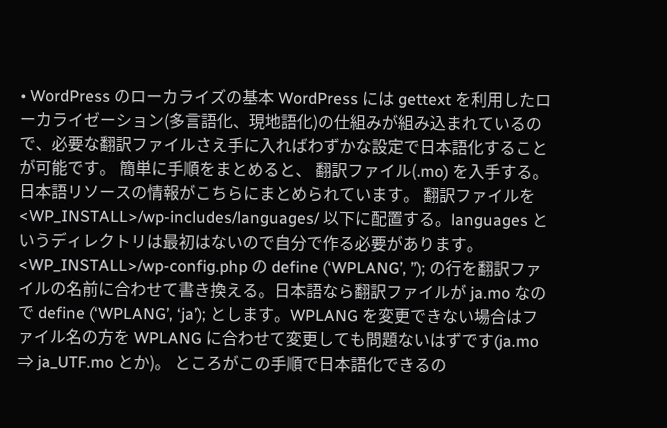• WordPress のローカライズの基本 WordPress には gettext を利用したローカライゼーション(多言語化、現地語化)の仕組みが組み込まれているので、必要な翻訳ファイルさえ手に入ればわずかな設定で日本語化することが可能です。 簡単に手順をまとめると、 翻訳ファイル(.mo) を入手する。日本語リソースの情報がこちらにまとめられています。 翻訳ファイルを <WP_INSTALL>/wp-includes/languages/ 以下に配置する。languages というディレクトリは最初はないので自分で作る必要があります。 <WP_INSTALL>/wp-config.php の define (‘WPLANG’, ”); の行を翻訳ファイルの名前に合わせて書き換える。日本語なら翻訳ファイルが ja.mo なので define (‘WPLANG’, ‘ja’); とします。WPLANG を変更できない場合はファイル名の方を WPLANG に合わせて変更しても問題ないはずです(ja.mo ⇒ ja_UTF.mo とか)。 ところがこの手順で日本語化できるの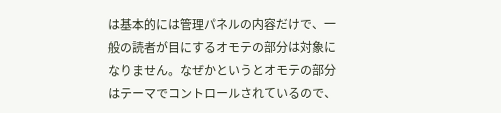は基本的には管理パネルの内容だけで、一般の読者が目にするオモテの部分は対象になりません。なぜかというとオモテの部分はテーマでコントロールされているので、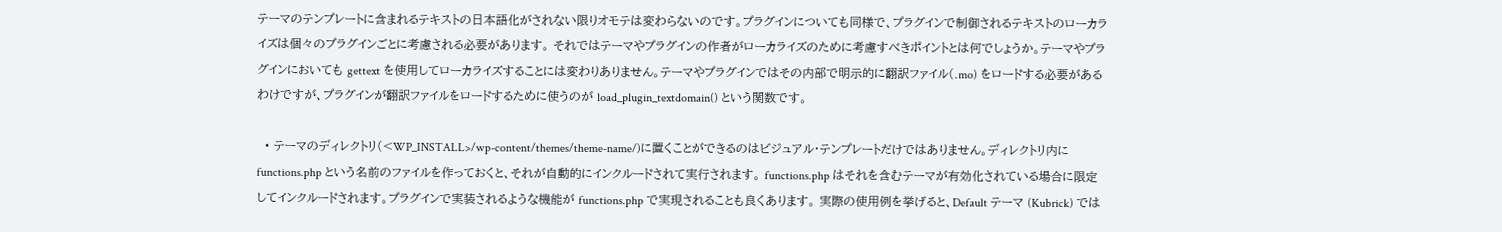テーマのテンプレートに含まれるテキストの日本語化がされない限りオモテは変わらないのです。プラグインについても同様で、プラグインで制御されるテキストのローカライズは個々のプラグインごとに考慮される必要があります。 それではテーマやプラグインの作者がローカライズのために考慮すべきポイントとは何でしょうか。テーマやプラグインにおいても gettext を使用してローカライズすることには変わりありません。テーマやプラグインではその内部で明示的に翻訳ファイル(.mo) をロードする必要があるわけですが、プラグインが翻訳ファイルをロードするために使うのが load_plugin_textdomain() という関数です。

  • テーマのディレクトリ(<WP_INSTALL>/wp-content/themes/theme-name/)に置くことができるのはビジュアル・テンプレートだけではありません。ディレクトリ内に functions.php という名前のファイルを作っておくと、それが自動的にインクルードされて実行されます。 functions.php はそれを含むテーマが有効化されている場合に限定してインクルードされます。プラグインで実装されるような機能が functions.php で実現されることも良くあります。 実際の使用例を挙げると、Default テーマ (Kubrick) では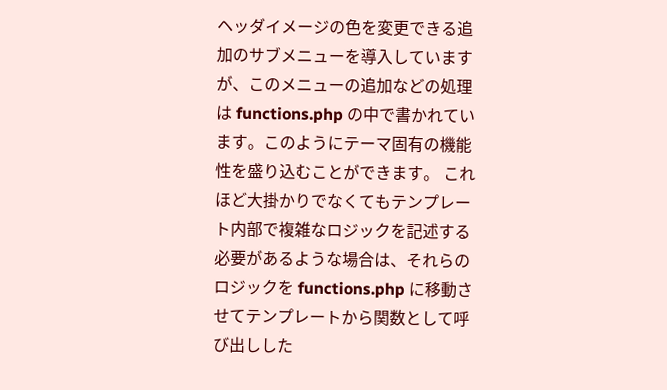ヘッダイメージの色を変更できる追加のサブメニューを導入していますが、このメニューの追加などの処理は functions.php の中で書かれています。このようにテーマ固有の機能性を盛り込むことができます。 これほど大掛かりでなくてもテンプレート内部で複雑なロジックを記述する必要があるような場合は、それらのロジックを functions.php に移動させてテンプレートから関数として呼び出しした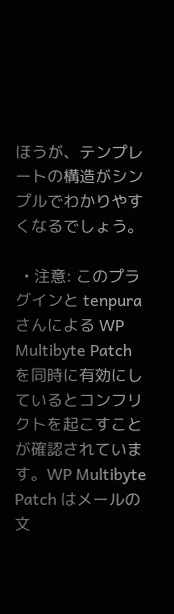ほうが、テンプレートの構造がシンプルでわかりやすくなるでしょう。

  • 注意: このプラグインと tenpura さんによる WP Multibyte Patch を同時に有効にしているとコンフリクトを起こすことが確認されています。WP Multibyte Patch はメールの文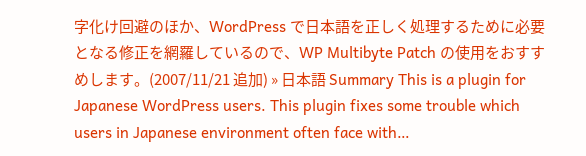字化け回避のほか、WordPress で日本語を正しく処理するために必要となる修正を網羅しているので、WP Multibyte Patch の使用をおすすめします。(2007/11/21 追加) » 日本語 Summary This is a plugin for Japanese WordPress users. This plugin fixes some trouble which users in Japanese environment often face with…